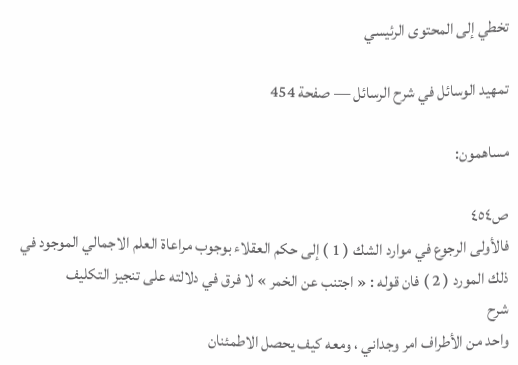تخطي إلى المحتوى الرئيسي

تمهيد الوسائل في شرح الرسائل — صفحة 454

مساهمون:

ص٤٥٤
فالأولى الرجوع في موارد الشك ( 1 ) إلى حكم العقلاء بوجوب مراعاة العلم الاجمالي الموجود في ذلك المورد ( 2 ) فان قوله : « اجتنب عن الخمر » لا فرق في دلالته على تنجيز التكليف
شرح
واحد من الأطراف امر وجداني ، ومعه كيف يحصل الاطمئنان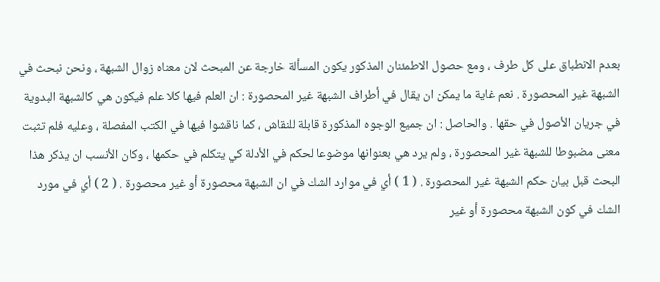بعدم الانطباق على كل طرف ، ومع حصول الاطمئنان المذكور يكون المسألة خارجة عن المبحث لان معناه زوال الشبهة ، ونحن نبحث في الشبهة غير المحصورة . نعم غاية ما يمكن ان يقال في أطراف الشبهة غير المحصورة : ان العلم فيها كلا علم فيكون هي كالشبهة البدوية في جريان الأصول في حقها . والحاصل : ان جميع الوجوه المذكورة قابلة للنقاش ، كما ناقشوا فيها في الكتب المفصلة ، وعليه فلم تثبت معنى مضبوطا للشبهة غير المحصورة ، ولم يرد هي بعنوانها موضوعا لحكم في الأدلة كي يتكلم في حكمها ، وكان الأنسب ان يذكر هذا البحث قبل بيان حكم الشبهة غير المحصورة . ( 1 ) أي في موارد الشك في ان الشبهة محصورة أو غير محصورة . ( 2 ) أي في مورد الشك في كون الشبهة محصورة أو غير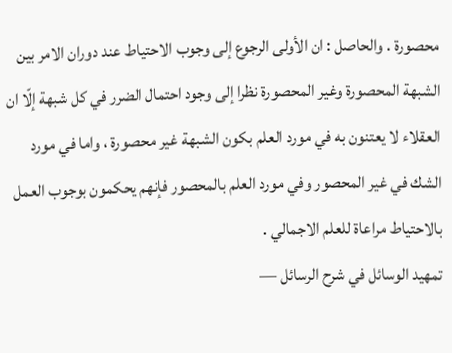محصورة . والحاصل : ان الأولى الرجوع إلى وجوب الاحتياط عند دوران الامر بين الشبهة المحصورة وغير المحصورة نظرا إلى وجود احتمال الضرر في كل شبهة إلّا ان العقلاء لا يعتنون به في مورد العلم بكون الشبهة غير محصورة ، واما في مورد الشك في غير المحصور وفي مورد العلم بالمحصور فإنهم يحكمون بوجوب العمل بالاحتياط مراعاة للعلم الاجمالي .
تمهيد الوسائل في شرح الرسائل —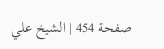صفحة 454 | الشيخ علي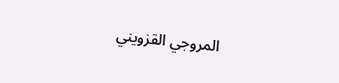المروجي القزويني